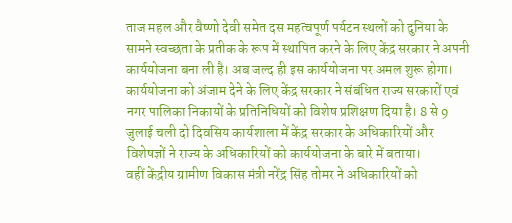ताज महल और वैष्णो देवी समेत दस महत्वपूर्ण पर्यटन स्थलों को दुनिया के सामने स्वच्छता के प्रतीक के रूप में स्थापित करने के लिए केंद्र सरकार ने अपनी कार्ययोजना बना ली है। अब जल्द ही इस कार्ययोजना पर अमल शुरू होगा।
कार्ययोजना को अंजाम देने के लिए केंद्र सरकार ने संबंधित राज्य सरकारों एवं नगर पालिका निकायों के प्रतिनिधियों को विशेष प्रशिक्षण दिया है। 8 से 9 जुलाई चली दो दिवसिय कार्यशाला में केंद्र सरकार के अधिकारियों और विशेषज्ञों ने राज्य के अधिकारियों को कार्ययोजना के बारे में बताया।
वहीं केंद्रीय ग्रामीण विकास मंत्री नरेंद्र सिंह तोमर ने अधिकारियों को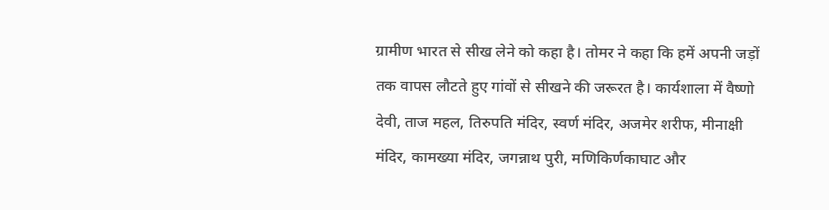ग्रामीण भारत से सीख लेने को कहा है। तोमर ने कहा कि हमें अपनी जड़ों तक वापस लौटते हुए गांवों से सीखने की जरूरत है। कार्यशाला में वैष्णो देवी, ताज महल, तिरुपति मंदिर, स्वर्ण मंदिर, अजमेर शरीफ, मीनाक्षी मंदिर, कामख्या मंदिर, जगन्नाथ पुरी, मणिकिर्णकाघाट और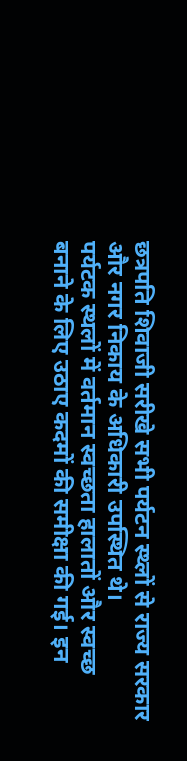छत्रपति शिवाजी सरीखे सभी पर्यटन स्थ्लों से राज्य सरकार और नगर निकाय के अधिकारी उपस्थित थे।
पर्यटक स्थलों में वर्तमान स्वच्छता हालातों और स्वच्छ बनाने के लिए उठाए कदमों की समीक्षा की गई। इन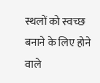स्थलों को स्वच्छ बनाने के लिए होने वाले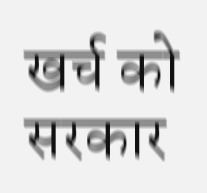खर्च को सरकार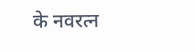के नवरत्न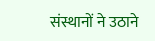संस्थानों ने उठाने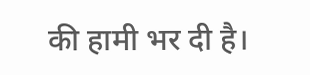की हामी भर दी है।